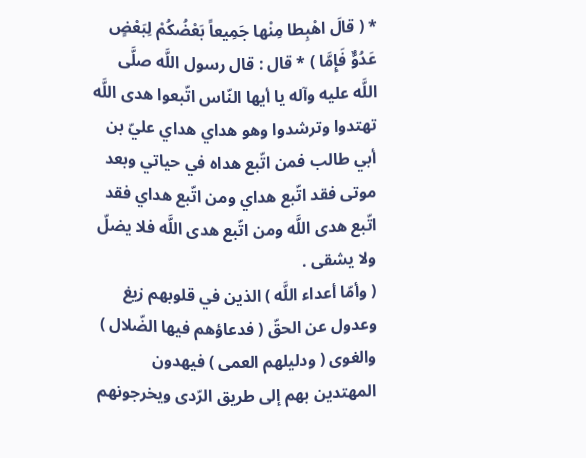* ( قالَ اهْبِطا مِنْها جَمِيعاً بَعْضُكُمْ لِبَعْضٍ عَدُوٌّ فَإِمَّا ) * قال : قال رسول اللَّه صلَّى اللَّه عليه وآله يا أيها النّاس اتّبعوا هدى اللَّه تهتدوا وترشدوا وهو هداي هداي عليّ بن أبي طالب فمن اتّبع هداه في حياتي وبعد موتى فقد اتّبع هداي ومن اتّبع هداي فقد اتّبع هدى اللَّه ومن اتّبع هدى اللَّه فلا يضلّ ولا يشقى .
( وأمّا أعداء اللَّه ) الذين في قلوبهم زيغ وعدول عن الحقّ ( فدعاؤهم فيها الضّلال ) والغوى ( ودليلهم العمى ) فيهدون المهتدين بهم إلى طريق الرّدى ويخرجونهم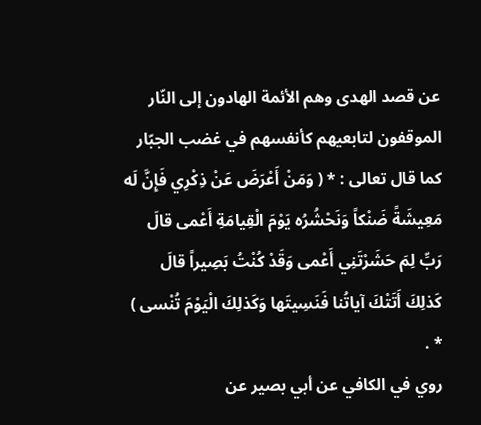عن قصد الهدى وهم الأئمة الهادون إلى النّار الموقفون لتابعيهم كأنفسهم في غضب الجبّار كما قال تعالى : * ( وَمَنْ أَعْرَضَ عَنْ ذِكْرِي فَإِنَّ لَه مَعِيشَةً ضَنْكاً وَنَحْشُرُه يَوْمَ الْقِيامَةِ أَعْمى قالَ رَبِّ لِمَ حَشَرْتَنِي أَعْمى وَقَدْ كُنْتُ بَصِيراً قالَ كَذلِكَ أَتَتْكَ آياتُنا فَنَسِيتَها وَكَذلِكَ الْيَوْمَ تُنْسى ) * .
روي في الكافي عن أبي بصير عن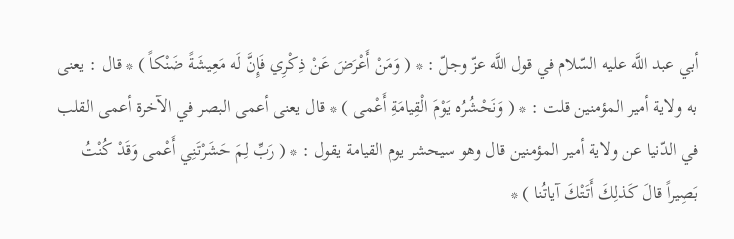أبي عبد اللَّه عليه السّلام في قول اللَّه عزّ وجلّ : * ( وَمَنْ أَعْرَضَ عَنْ ذِكْرِي فَإِنَّ لَه مَعِيشَةً ضَنْكاً ) * قال : يعنى به ولاية أمير المؤمنين قلت : * ( وَنَحْشُرُه يَوْمَ الْقِيامَةِ أَعْمى ) * قال يعنى أعمى البصر في الآخرة أعمى القلب في الدّنيا عن ولاية أمير المؤمنين قال وهو سيحشر يوم القيامة يقول : * ( رَبِّ لِمَ حَشَرْتَنِي أَعْمى وَقَدْ كُنْتُ بَصِيراً قالَ كَذلِكَ أَتَتْكَ آياتُنا ) *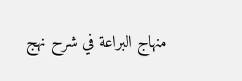منهاج البراعة في شرح نهج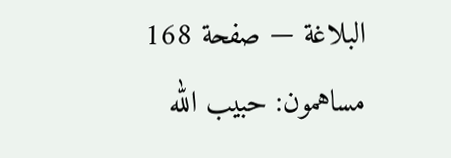البلاغة — صفحة 168
مساهمون: حبيب الله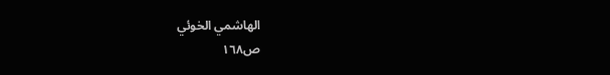الهاشمي الخوئي
ص١٦٨